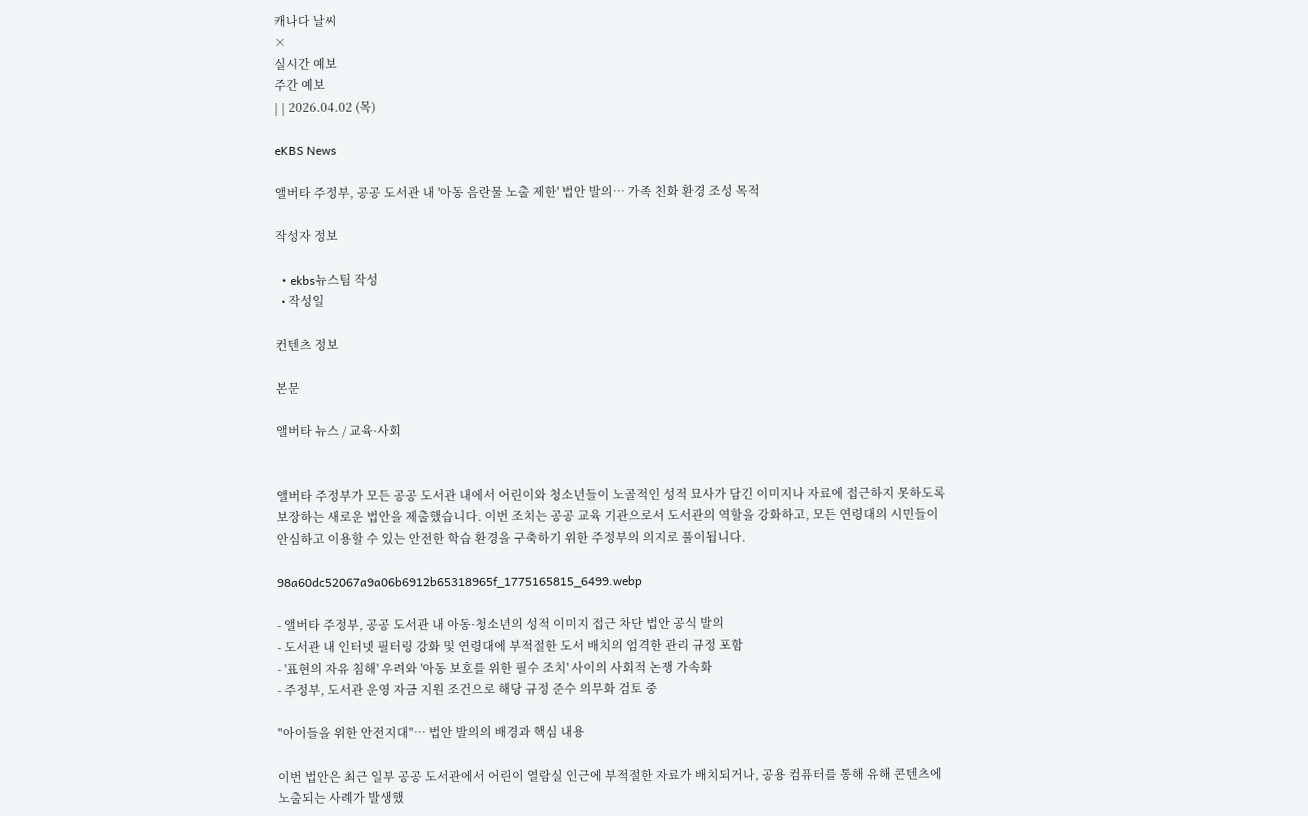캐나다 날씨
×
실시간 예보
주간 예보
| | 2026.04.02 (목)

eKBS News

앨버타 주정부, 공공 도서관 내 '아동 음란물 노출 제한' 법안 발의… 가족 친화 환경 조성 목적

작성자 정보

  • ekbs뉴스팀 작성
  • 작성일

컨텐츠 정보

본문

앨버타 뉴스 / 교육·사회


앨버타 주정부가 모든 공공 도서관 내에서 어린이와 청소년들이 노골적인 성적 묘사가 담긴 이미지나 자료에 접근하지 못하도록 보장하는 새로운 법안을 제출했습니다. 이번 조치는 공공 교육 기관으로서 도서관의 역할을 강화하고, 모든 연령대의 시민들이 안심하고 이용할 수 있는 안전한 학습 환경을 구축하기 위한 주정부의 의지로 풀이됩니다.

98a60dc52067a9a06b6912b65318965f_1775165815_6499.webp

- 앨버타 주정부, 공공 도서관 내 아동·청소년의 성적 이미지 접근 차단 법안 공식 발의
- 도서관 내 인터넷 필터링 강화 및 연령대에 부적절한 도서 배치의 엄격한 관리 규정 포함
- '표현의 자유 침해' 우려와 '아동 보호를 위한 필수 조치' 사이의 사회적 논쟁 가속화
- 주정부, 도서관 운영 자금 지원 조건으로 해당 규정 준수 의무화 검토 중

"아이들을 위한 안전지대"… 법안 발의의 배경과 핵심 내용

이번 법안은 최근 일부 공공 도서관에서 어린이 열람실 인근에 부적절한 자료가 배치되거나, 공용 컴퓨터를 통해 유해 콘텐츠에 노출되는 사례가 발생했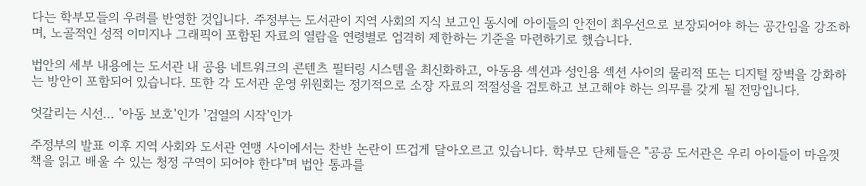다는 학부모들의 우려를 반영한 것입니다. 주정부는 도서관이 지역 사회의 지식 보고인 동시에 아이들의 안전이 최우선으로 보장되어야 하는 공간임을 강조하며, 노골적인 성적 이미지나 그래픽이 포함된 자료의 열람을 연령별로 엄격히 제한하는 기준을 마련하기로 했습니다.

법안의 세부 내용에는 도서관 내 공용 네트워크의 콘텐츠 필터링 시스템을 최신화하고, 아동용 섹션과 성인용 섹션 사이의 물리적 또는 디지털 장벽을 강화하는 방안이 포함되어 있습니다. 또한 각 도서관 운영 위원회는 정기적으로 소장 자료의 적절성을 검토하고 보고해야 하는 의무를 갖게 될 전망입니다.

엇갈리는 시선… '아동 보호'인가 '검열의 시작'인가

주정부의 발표 이후 지역 사회와 도서관 연맹 사이에서는 찬반 논란이 뜨겁게 달아오르고 있습니다. 학부모 단체들은 "공공 도서관은 우리 아이들이 마음껏 책을 읽고 배울 수 있는 청정 구역이 되어야 한다"며 법안 통과를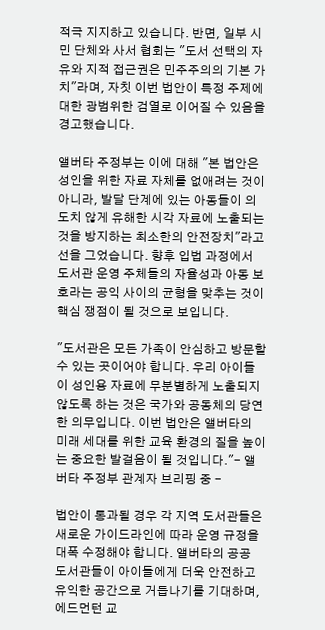적극 지지하고 있습니다. 반면, 일부 시민 단체와 사서 협회는 "도서 선택의 자유와 지적 접근권은 민주주의의 기본 가치"라며, 자칫 이번 법안이 특정 주제에 대한 광범위한 검열로 이어질 수 있음을 경고했습니다.

앨버타 주정부는 이에 대해 "본 법안은 성인을 위한 자료 자체를 없애려는 것이 아니라, 발달 단계에 있는 아동들이 의도치 않게 유해한 시각 자료에 노출되는 것을 방지하는 최소한의 안전장치"라고 선을 그었습니다. 향후 입법 과정에서 도서관 운영 주체들의 자율성과 아동 보호라는 공익 사이의 균형을 맞추는 것이 핵심 쟁점이 될 것으로 보입니다.

"도서관은 모든 가족이 안심하고 방문할 수 있는 곳이어야 합니다. 우리 아이들이 성인용 자료에 무분별하게 노출되지 않도록 하는 것은 국가와 공동체의 당연한 의무입니다. 이번 법안은 앨버타의 미래 세대를 위한 교육 환경의 질을 높이는 중요한 발걸음이 될 것입니다."- 앨버타 주정부 관계자 브리핑 중 -

법안이 통과될 경우 각 지역 도서관들은 새로운 가이드라인에 따라 운영 규정을 대폭 수정해야 합니다. 앨버타의 공공 도서관들이 아이들에게 더욱 안전하고 유익한 공간으로 거듭나기를 기대하며, 에드먼턴 교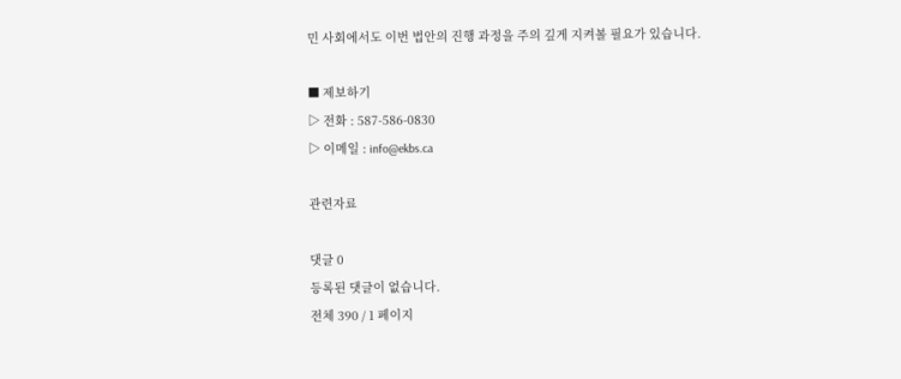민 사회에서도 이번 법안의 진행 과정을 주의 깊게 지켜볼 필요가 있습니다.

■ 제보하기
▷ 전화 : 587-586-0830
▷ 이메일 : info@ekbs.ca

관련자료

댓글 0
등록된 댓글이 없습니다.
전체 390 / 1 페이지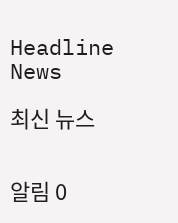Headline News

최신 뉴스


알림 0